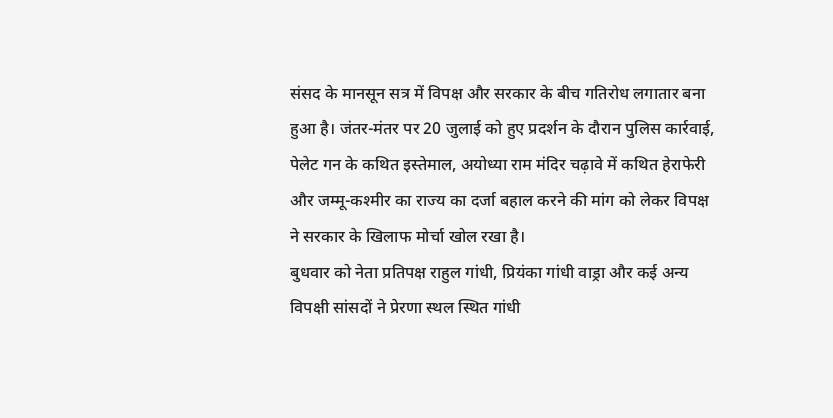संसद के मानसून सत्र में विपक्ष और सरकार के बीच गतिरोध लगातार बना हुआ है। जंतर-मंतर पर 20 जुलाई को हुए प्रदर्शन के दौरान पुलिस कार्रवाई, पेलेट गन के कथित इस्तेमाल, अयोध्या राम मंदिर चढ़ावे में कथित हेराफेरी और जम्मू-कश्मीर का राज्य का दर्जा बहाल करने की मांग को लेकर विपक्ष ने सरकार के खिलाफ मोर्चा खोल रखा है।
बुधवार को नेता प्रतिपक्ष राहुल गांधी, प्रियंका गांधी वाड्रा और कई अन्य विपक्षी सांसदों ने प्रेरणा स्थल स्थित गांधी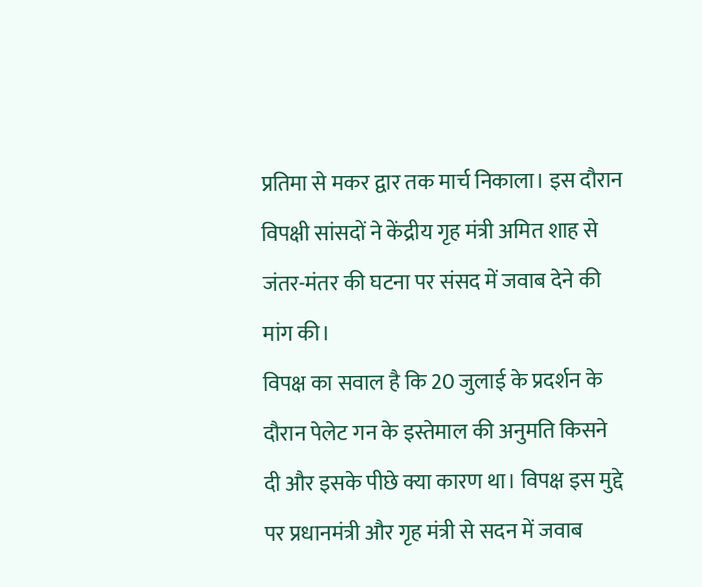प्रतिमा से मकर द्वार तक मार्च निकाला। इस दौरान विपक्षी सांसदों ने केंद्रीय गृह मंत्री अमित शाह से जंतर-मंतर की घटना पर संसद में जवाब देने की मांग की।
विपक्ष का सवाल है कि 20 जुलाई के प्रदर्शन के दौरान पेलेट गन के इस्तेमाल की अनुमति किसने दी और इसके पीछे क्या कारण था। विपक्ष इस मुद्दे पर प्रधानमंत्री और गृह मंत्री से सदन में जवाब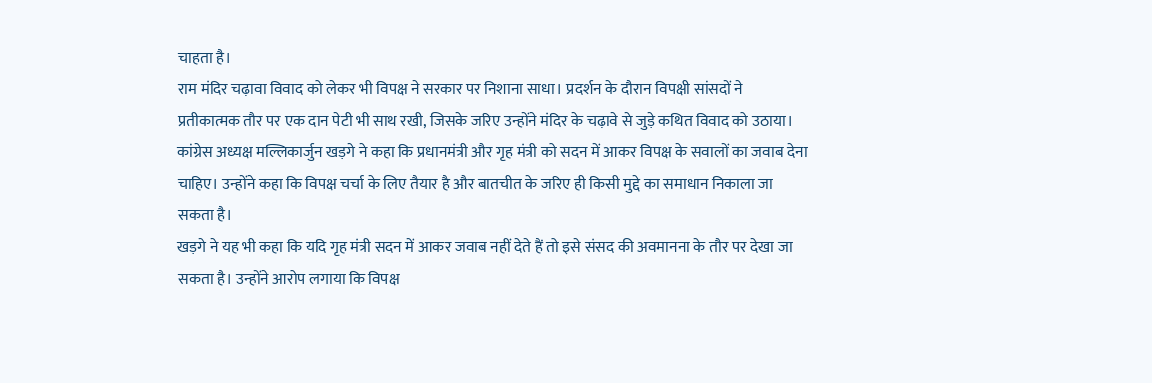चाहता है।
राम मंदिर चढ़ावा विवाद को लेकर भी विपक्ष ने सरकार पर निशाना साधा। प्रदर्शन के दौरान विपक्षी सांसदों ने प्रतीकात्मक तौर पर एक दान पेटी भी साथ रखी, जिसके जरिए उन्होंने मंदिर के चढ़ावे से जुड़े कथित विवाद को उठाया।
कांग्रेस अध्यक्ष मल्लिकार्जुन खड़गे ने कहा कि प्रधानमंत्री और गृह मंत्री को सदन में आकर विपक्ष के सवालों का जवाब देना चाहिए। उन्होंने कहा कि विपक्ष चर्चा के लिए तैयार है और बातचीत के जरिए ही किसी मुद्दे का समाधान निकाला जा सकता है।
खड़गे ने यह भी कहा कि यदि गृह मंत्री सदन में आकर जवाब नहीं देते हैं तो इसे संसद की अवमानना के तौर पर देखा जा सकता है। उन्होंने आरोप लगाया कि विपक्ष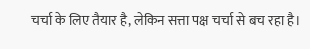चर्चा के लिए तैयार है, लेकिन सत्ता पक्ष चर्चा से बच रहा है।